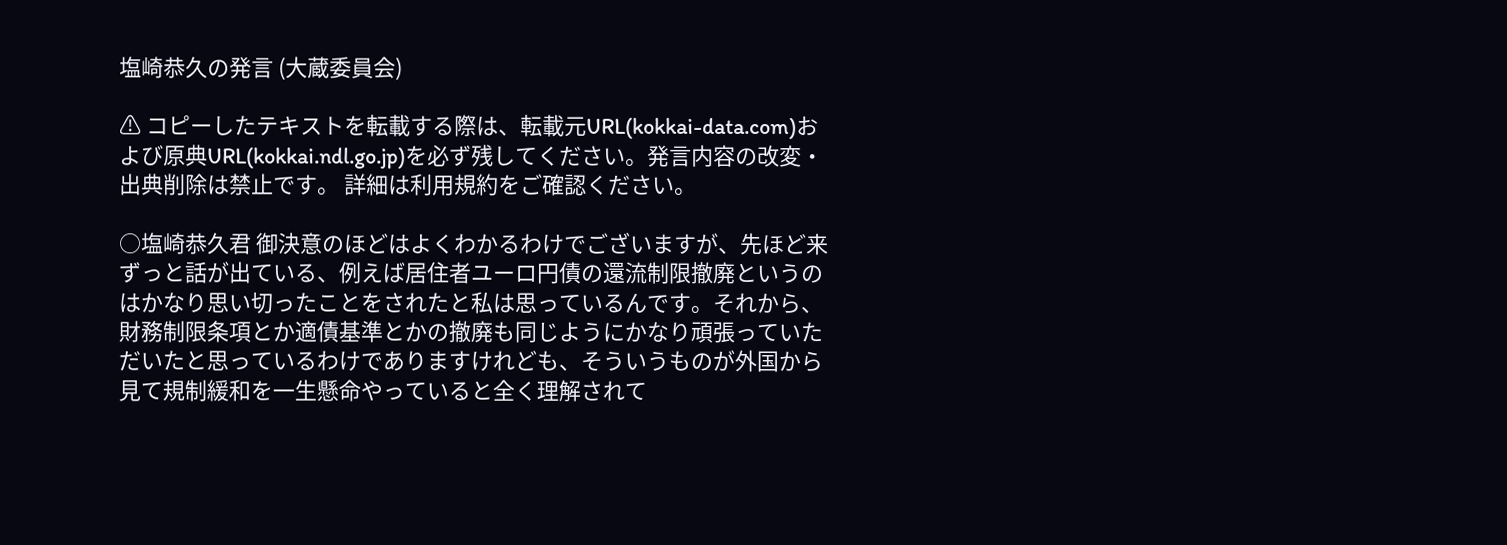塩崎恭久の発言 (大蔵委員会)

⚠ コピーしたテキストを転載する際は、転載元URL(kokkai-data.com)および原典URL(kokkai.ndl.go.jp)を必ず残してください。発言内容の改変・出典削除は禁止です。 詳細は利用規約をご確認ください。

○塩崎恭久君 御決意のほどはよくわかるわけでございますが、先ほど来ずっと話が出ている、例えば居住者ユーロ円債の還流制限撤廃というのはかなり思い切ったことをされたと私は思っているんです。それから、財務制限条項とか適債基準とかの撤廃も同じようにかなり頑張っていただいたと思っているわけでありますけれども、そういうものが外国から見て規制緩和を一生懸命やっていると全く理解されて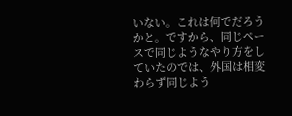いない。これは何でだろうかと。ですから、同じペースで同じようなやり方をしていたのでは、外国は相変わらず同じよう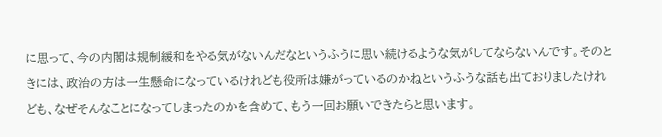に思って、今の内閣は規制緩和をやる気がないんだなというふうに思い続けるような気がしてならないんです。そのときには、政治の方は一生懸命になっているけれども役所は嫌がっているのかねというふうな話も出ておりましたけれども、なぜそんなことになってしまったのかを含めて、もう一回お願いできたらと思います。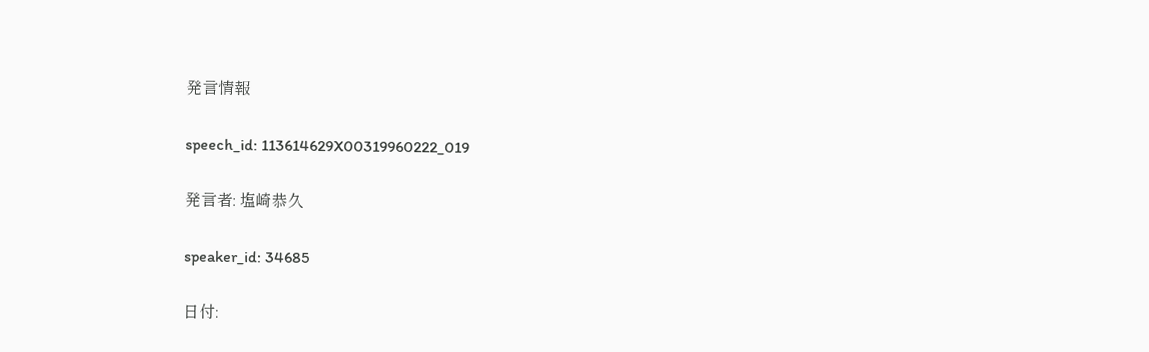発言情報

speech_id: 113614629X00319960222_019

発言者: 塩崎恭久

speaker_id: 34685

日付: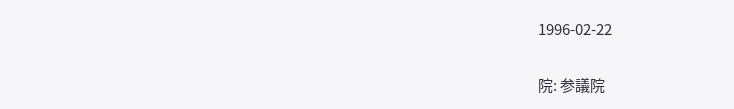1996-02-22

院: 参議院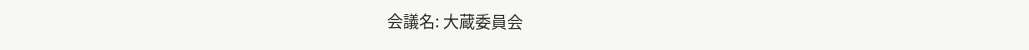会議名: 大蔵委員会